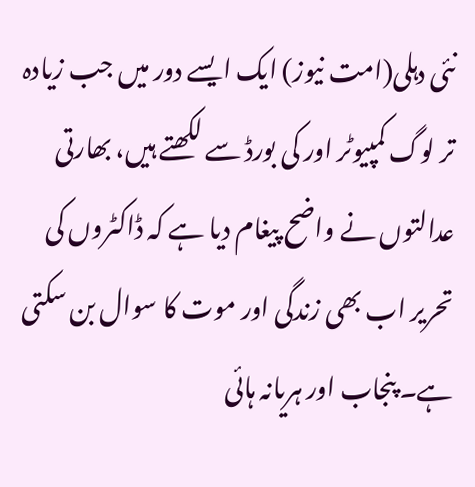نئی دہلی(امت نیوز) ایک ایسے دور میں جب زیادہ تر لوگ کمپیوٹر اور کی بورڈ سے لکھتے ہیں، بھارتی عدالتوں نے واضح پیغام دیا ہے کہ ڈاکٹروں کی تحریر اب بھی زندگی اور موت کا سوال بن سکتی ہے۔ پنجاب اور ہریانہ ہائی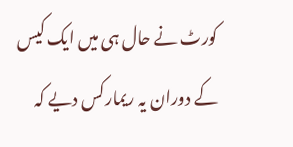کورٹ نے حال ہی میں ایک کیس کے دوران یہ ریمارکس دیے کہ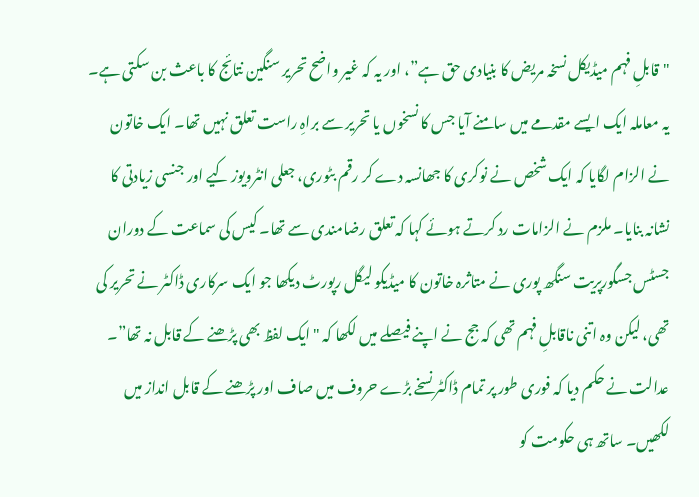"قابلِ فہم میڈیکل نسخہ مریض کا بنیادی حق ہے”، اور یہ کہ غیر واضح تحریر سنگین نتائج کا باعث بن سکتی ہے۔
یہ معاملہ ایک ایسے مقدمے میں سامنے آیا جس کا نسخوں یا تحریر سے براہِ راست تعلق نہیں تھا۔ ایک خاتون نے الزام لگایا کہ ایک شخص نے نوکری کا جھانسہ دے کر رقم بٹوری، جعلی انٹرویوز کیے اور جنسی زیادتی کا نشانہ بنایا۔ ملزم نے الزامات رد کرتے ہوئے کہا کہ تعلق رضامندی سے تھا۔ کیس کی سماعت کے دوران جسٹس جسگورپریت سنگھ پوری نے متاثرہ خاتون کا میڈیکو لیگل رپورٹ دیکھا جو ایک سرکاری ڈاکٹر نے تحریر کی تھی، لیکن وہ اتنی ناقابلِ فہم تھی کہ جج نے اپنے فیصلے میں لکھا کہ "ایک لفظ بھی پڑھنے کے قابل نہ تھا”۔
عدالت نے حکم دیا کہ فوری طور پر تمام ڈاکٹر نسخے بڑے حروف میں صاف اور پڑھنے کے قابل انداز میں لکھیں۔ ساتھ ہی حکومت کو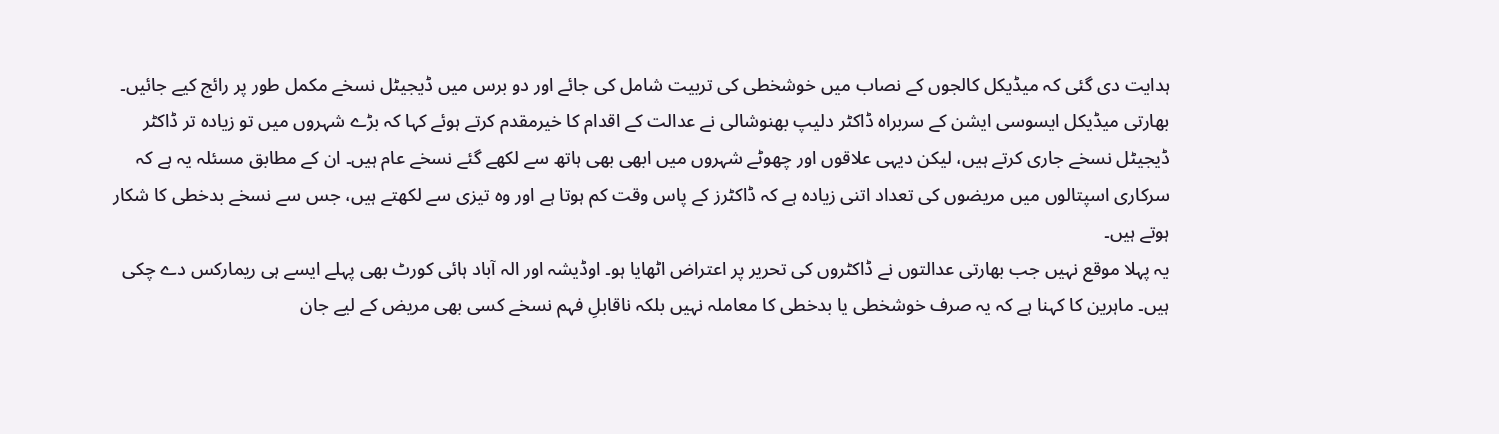ہدایت دی گئی کہ میڈیکل کالجوں کے نصاب میں خوشخطی کی تربیت شامل کی جائے اور دو برس میں ڈیجیٹل نسخے مکمل طور پر رائج کیے جائیں۔
بھارتی میڈیکل ایسوسی ایشن کے سربراہ ڈاکٹر دلیپ بھنوشالی نے عدالت کے اقدام کا خیرمقدم کرتے ہوئے کہا کہ بڑے شہروں میں تو زیادہ تر ڈاکٹر ڈیجیٹل نسخے جاری کرتے ہیں، لیکن دیہی علاقوں اور چھوٹے شہروں میں ابھی بھی ہاتھ سے لکھے گئے نسخے عام ہیں۔ ان کے مطابق مسئلہ یہ ہے کہ سرکاری اسپتالوں میں مریضوں کی تعداد اتنی زیادہ ہے کہ ڈاکٹرز کے پاس وقت کم ہوتا ہے اور وہ تیزی سے لکھتے ہیں، جس سے نسخے بدخطی کا شکار ہوتے ہیں۔
یہ پہلا موقع نہیں جب بھارتی عدالتوں نے ڈاکٹروں کی تحریر پر اعتراض اٹھایا ہو۔ اوڈیشہ اور الہ آباد ہائی کورٹ بھی پہلے ایسے ہی ریمارکس دے چکی ہیں۔ ماہرین کا کہنا ہے کہ یہ صرف خوشخطی یا بدخطی کا معاملہ نہیں بلکہ ناقابلِ فہم نسخے کسی بھی مریض کے لیے جان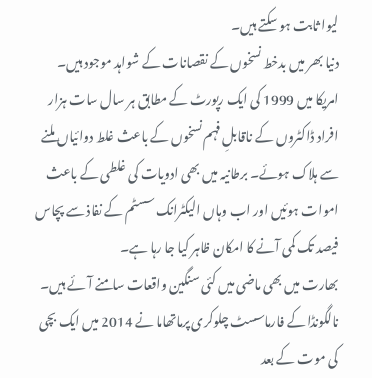لیوا ثابت ہو سکتے ہیں۔
دنیا بھر میں بدخط نسخوں کے نقصانات کے شواہد موجود ہیں۔ امریکا میں 1999 کی ایک رپورٹ کے مطابق ہر سال سات ہزار افراد ڈاکٹروں کے ناقابلِ فہم نسخوں کے باعث غلط دوائیاں ملنے سے ہلاک ہوئے۔ برطانیہ میں بھی ادویات کی غلطی کے باعث اموات ہوئیں اور اب وہاں الیکٹرانک سسٹم کے نفاذ سے پچاس فیصد تک کمی آنے کا امکان ظاہر کیا جا رہا ہے۔
بھارت میں بھی ماضی میں کئی سنگین واقعات سامنے آئے ہیں۔ نالگونڈا کے فارماسسٹ چلوکری پرماتھاما نے 2014 میں ایک بچی کی موت کے بعد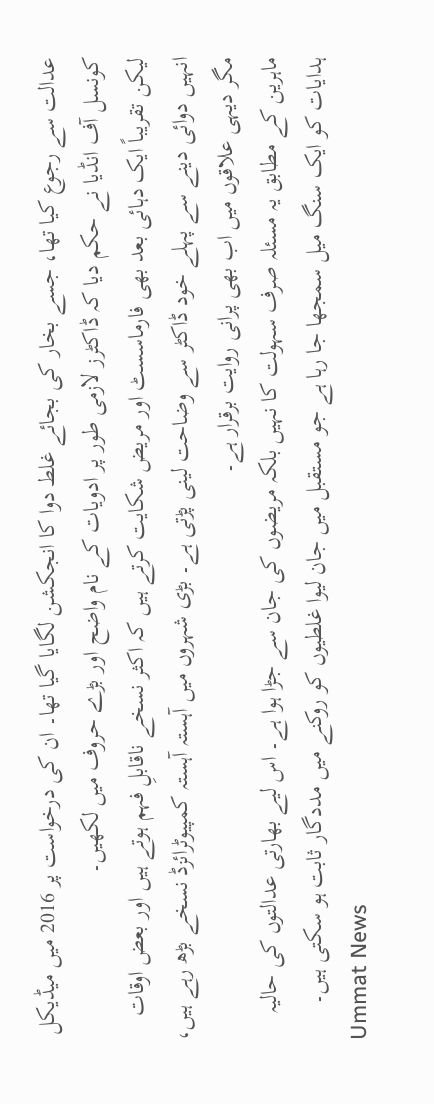عدالت سے رجوع کیا تھا، جسے بخار کی بجائے غلط دوا کا انجکشن لگایا گیا تھا۔ ان کی درخواست پر 2016 میں میڈیکل کونسل آف انڈیا نے حکم دیا کہ ڈاکٹرز لازمی طور پر ادویات کے نام واضح اور بڑے حروف میں لکھیں۔
لیکن تقریباً ایک دہائی بعد بھی فارماسسٹ اور مریض شکایت کرتے ہیں کہ اکثر نسخے ناقابلِ فہم ہوتے ہیں اور بعض اوقات انہیں دوائی دینے سے پہلے خود ڈاکٹر سے وضاحت لینی پڑتی ہے۔ بڑی شہروں میں آہستہ آہستہ کمپیوٹرائزڈ نسخے بڑھ رہے ہیں، مگر دیہی علاقوں میں اب بھی پرانی روایت برقرار ہے۔
ماہرین کے مطابق یہ مسئلہ صرف سہولت کا نہیں بلکہ مریضوں کی جان سے جڑا ہوا ہے۔ اس لیے بھارتی عدالتوں کی حالیہ ہدایات کو ایک سنگ میل سمجھا جا رہا ہے جو مستقبل میں جان لیوا غلطیوں کو روکنے میں مددگار ثابت ہو سکتی ہیں۔
Ummat News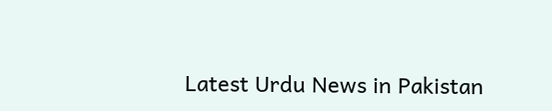Latest Urdu News in Pakistan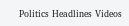Politics Headlines Videos